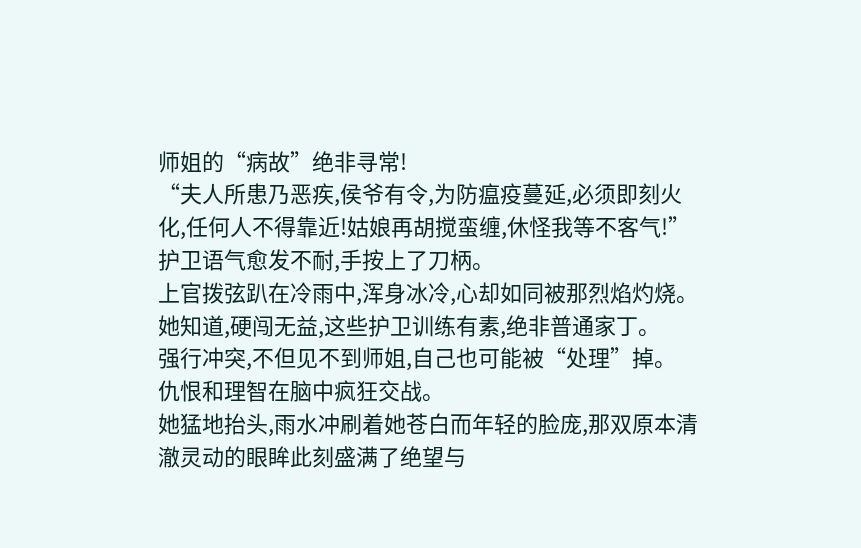师姐的“病故”绝非寻常!
“夫人所患乃恶疾,侯爷有令,为防瘟疫蔓延,必须即刻火化,任何人不得靠近!姑娘再胡搅蛮缠,休怪我等不客气!”
护卫语气愈发不耐,手按上了刀柄。
上官拨弦趴在冷雨中,浑身冰冷,心却如同被那烈焰灼烧。
她知道,硬闯无益,这些护卫训练有素,绝非普通家丁。
强行冲突,不但见不到师姐,自己也可能被“处理”掉。
仇恨和理智在脑中疯狂交战。
她猛地抬头,雨水冲刷着她苍白而年轻的脸庞,那双原本清澈灵动的眼眸此刻盛满了绝望与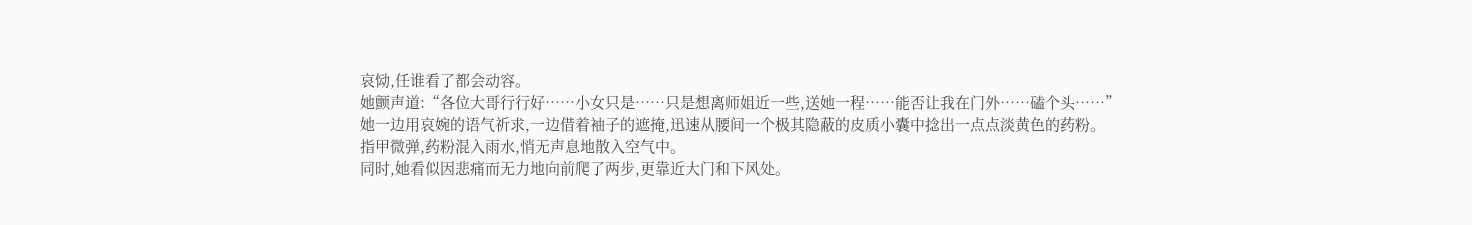哀恸,任谁看了都会动容。
她颤声道:“各位大哥行行好……小女只是……只是想离师姐近一些,送她一程……能否让我在门外……磕个头……”
她一边用哀婉的语气祈求,一边借着袖子的遮掩,迅速从腰间一个极其隐蔽的皮质小囊中捻出一点点淡黄色的药粉。
指甲微弹,药粉混入雨水,悄无声息地散入空气中。
同时,她看似因悲痛而无力地向前爬了两步,更靠近大门和下风处。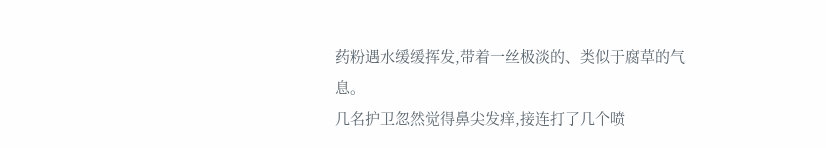药粉遇水缓缓挥发,带着一丝极淡的、类似于腐草的气息。
几名护卫忽然觉得鼻尖发痒,接连打了几个喷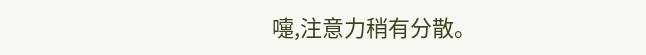嚏,注意力稍有分散。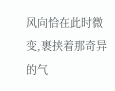风向恰在此时微变,裹挟着那奇异的气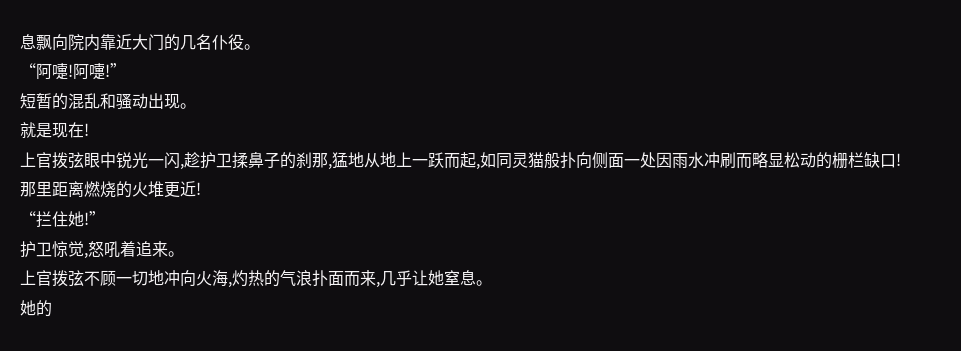息飘向院内靠近大门的几名仆役。
“阿嚏!阿嚏!”
短暂的混乱和骚动出现。
就是现在!
上官拨弦眼中锐光一闪,趁护卫揉鼻子的刹那,猛地从地上一跃而起,如同灵猫般扑向侧面一处因雨水冲刷而略显松动的栅栏缺口!
那里距离燃烧的火堆更近!
“拦住她!”
护卫惊觉,怒吼着追来。
上官拨弦不顾一切地冲向火海,灼热的气浪扑面而来,几乎让她窒息。
她的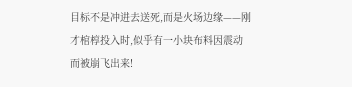目标不是冲进去送死,而是火场边缘——刚才棺椁投入时,似乎有一小块布料因震动而被崩飞出来!